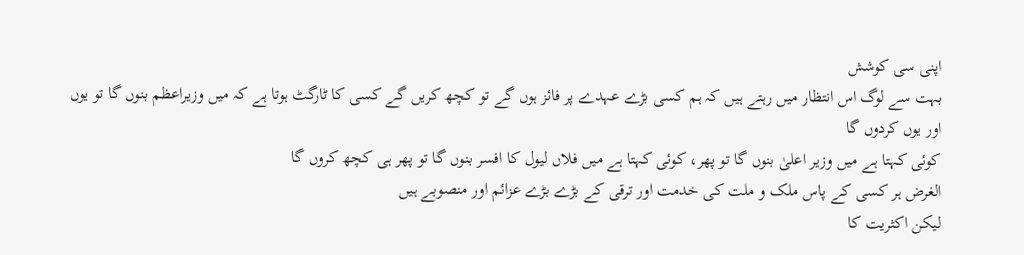اپنی سی کوشش
بہت سے لوگ اس انتظار میں رہتے ہیں کہ ہم کسی بڑے عہدے پر فائز ہوں گے تو کچھ کریں گے کسی کا ٹارگٹ ہوتا ہے کہ میں وزیراعظم بنوں گا تو یوں اور یوں کردوں گا
کوئی کہتا ہے میں وزیر اعلیٰ بنوں گا تو پھر، کوئی کہتا ہے میں فلاں لیول کا افسر بنوں گا تو پھر ہی کچھ کروں گا
الغرض ہر کسی کے پاس ملک و ملت کی خدمت اور ترقی کے بڑے بڑے عزائم اور منصوبے ہیں
لیکن اکثریت کا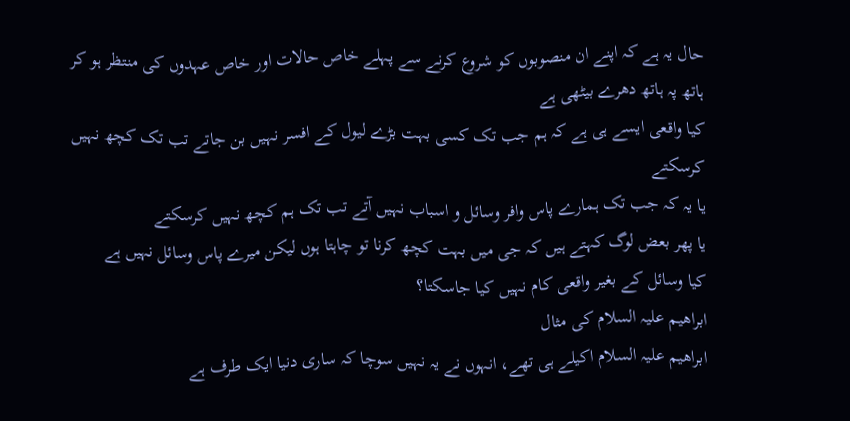حال یہ ہے کہ اپنے ان منصوبوں کو شروع کرنے سے پہلے خاص حالات اور خاص عہدوں کی منتظر ہو کر ہاتھ پہ ہاتھ دھرے بیٹھی ہے
کیا واقعی ایسے ہی ہے کہ ہم جب تک کسی بہت بڑے لیول کے افسر نہیں بن جاتے تب تک کچھ نہیں کرسکتے
یا یہ کہ جب تک ہمارے پاس وافر وسائل و اسباب نہیں آتے تب تک ہم کچھ نہیں کرسکتے
یا پھر بعض لوگ کہتے ہیں کہ جی میں بہت کچھ کرنا تو چاہتا ہوں لیکن میرے پاس وسائل نہیں ہے
کیا وسائل کے بغیر واقعی کام نہیں کیا جاسکتا؟
ابراهيم علیہ السلام کی مثال
ابراهيم علیہ السلام اکیلے ہی تھے، انہوں نے یہ نہیں سوچا کہ ساری دنیا ایک طرف ہے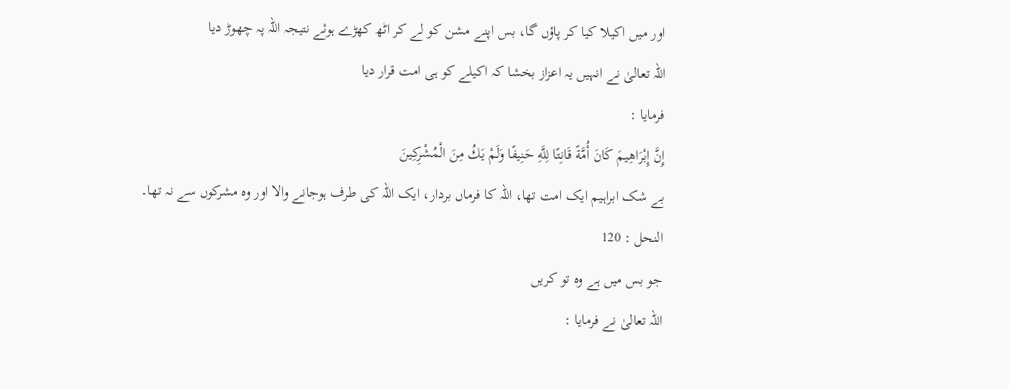اور میں اکیلا کیا کر پاؤں گا، بس اپنے مشن کو لے کر اٹھ کھڑے ہوئے نتیجہ اللہ پہ چھوڑ دیا
اللہ تعالیٰ نے انہیں یہ اعزاز بخشا کہ اکیلے کو ہی امت قرار دیا
فرمایا :
إِنَّ إِبْرَاهِيمَ كَانَ أُمَّةً قَانِتًا لِلَّهِ حَنِيفًا وَلَمْ يَكُ مِنَ الْمُشْرِكِينَ
بے شک ابراہیم ایک امت تھا، اللہ کا فرماں بردار، ایک اللہ کی طرف ہوجانے والا اور وہ مشرکوں سے نہ تھا۔
النحل : 120
جو بس میں ہے وہ تو کریں
اللہ تعالیٰ نے فرمایا :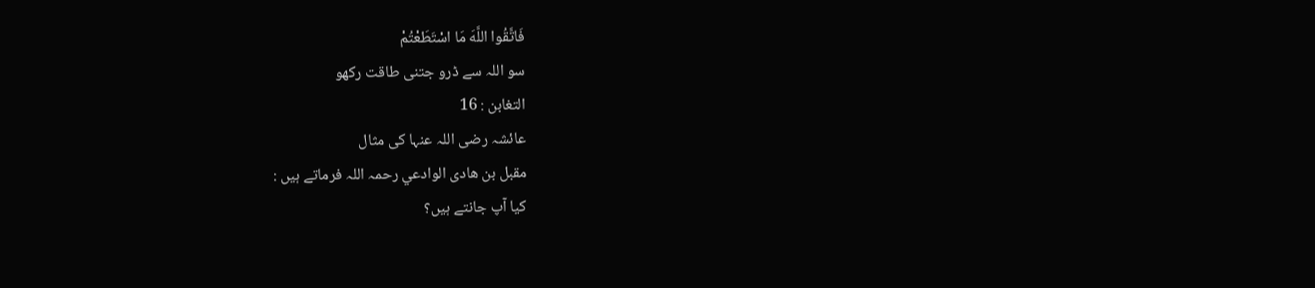فَاتَّقُوا اللَّهَ مَا اسْتَطَعْتُمْ
سو اللہ سے ڈرو جتنی طاقت رکھو
التغابن : 16
عائشہ رضی اللہ عنہا کی مثال
مقبل بن هادی الوادعي رحمہ اللہ فرماتے ہیں :
کیا آپ جانتے ہیں؟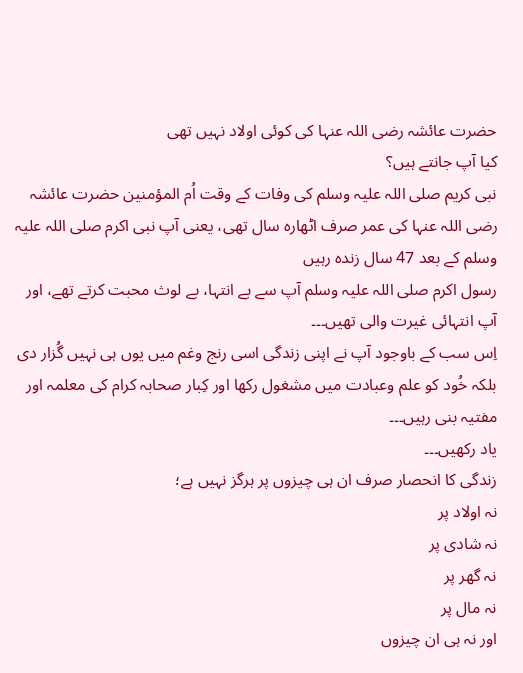حضرت عائشہ رضی اللہ عنہا کی کوئی اولاد نہیں تھی
کیا آپ جانتے ہیں؟
نبی کریم صلی اللہ علیہ وسلم کی وفات کے وقت اُم المؤمنین حضرت عائشہ رضی اللہ عنہا کی عمر صرف اٹھارہ سال تھی، یعنی آپ نبی اکرم صلی اللہ علیہ وسلم کے بعد 47 سال زندہ رہیں
رسول اکرم صلی اللہ علیہ وسلم آپ سے بے انتہا، بے لوث محبت کرتے تھے، اور آپ انتہائی غیرت والی تھیں۔۔۔
اِس سب کے باوجود آپ نے اپنی زندگی اسی رنج وغم میں یوں ہی نہیں گُزار دی بلکہ خُود کو علم وعبادت میں مشغول رکھا اور کِبار صحابہ کرام کی معلمہ اور مفتیہ بنی رہیں۔۔۔
یاد رکھیں۔۔۔
زندگی کا انحصار صرف ان ہی چیزوں پر ہرگز نہیں ہے؛
نہ اولاد پر
نہ شادی پر
نہ گھر پر
نہ مال پر
اور نہ ہی ان چیزوں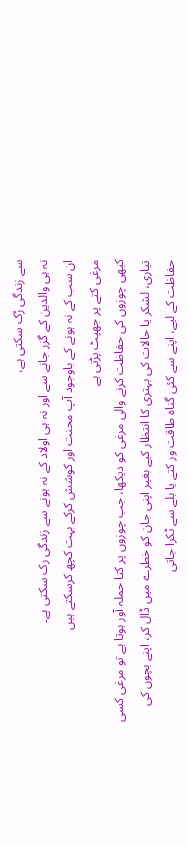سے زندگی رُک سکتی ہے،
نہ ہی والدین کے گزر جانے سے اور نہ ہی اولاد کے نہ ہونے سے زندگی رک سکتی ہے۔
ان سب کے نہ ہونے کے باوجود آپ محنت اور کوشش کرکے بہت کچھ کرسکتے ہیں
مرغی کتے پر جھپٹ پڑتی ہے
کبھی چوزوں کی حفاظت کرنے والی مرغی کو دیکھا، جب چوزوں پر کتا حملہ آور ہوتا ہے تو مرغی کسی تیاری، لشکر یا حالات کی بہتری کا انتظار کیے بغیر اپنی جان کو خطرے میں ڈال کر، اپنے بچوں کی حفاظت کے لیے، اپنے سے کئی گناہ طاقت ور کتے یا بلے سے ٹکرا جاتی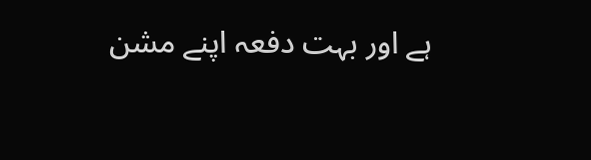ہے اور بہت دفعہ اپنے مشن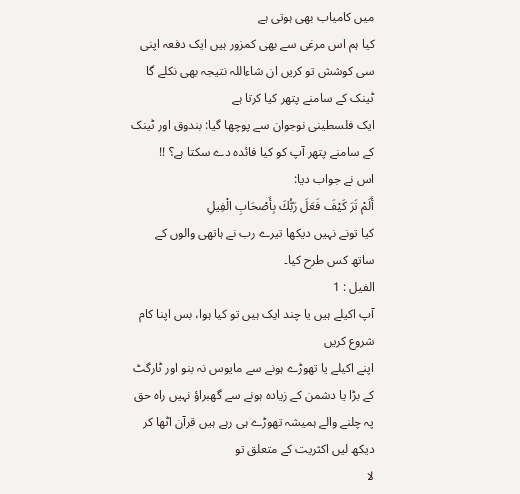میں کامیاب بھی ہوتی ہے
کیا ہم اس مرغی سے بھی کمزور ہیں ایک دفعہ اپنی سی کوشش تو کریں ان شاءاللہ نتیجہ بھی نکلے گا
ٹینک کے سامنے پتھر کیا کرتا ہے
ایک فلسطینی نوجوان سے پوچھا گیا: بندوق اور ٹینک کے سامنے پتھر آپ کو کیا فائدہ دے سکتا ہے؟ !!
اس نے جواب دیا:
أَلَمْ تَرَ كَيْفَ فَعَلَ رَبُّكَ بِأَصْحَابِ الْفِيلِ
کیا تونے نہیں دیکھا تیرے رب نے ہاتھی والوں کے ساتھ کس طرح کیا۔
الفيل : 1
آپ اکیلے ہیں یا چند ایک ہیں تو کیا ہوا، بس اپنا کام شروع کریں
اپنے اکیلے یا تھوڑے ہونے سے مایوس نہ بنو اور ٹارگٹ کے بڑا یا دشمن کے زیادہ ہونے سے گھبراؤ نہیں راہ حق پہ چلنے والے ہمیشہ تھوڑے ہی رہے ہیں قرآن اٹھا کر دیکھ لیں اکثریت کے متعلق تو
لا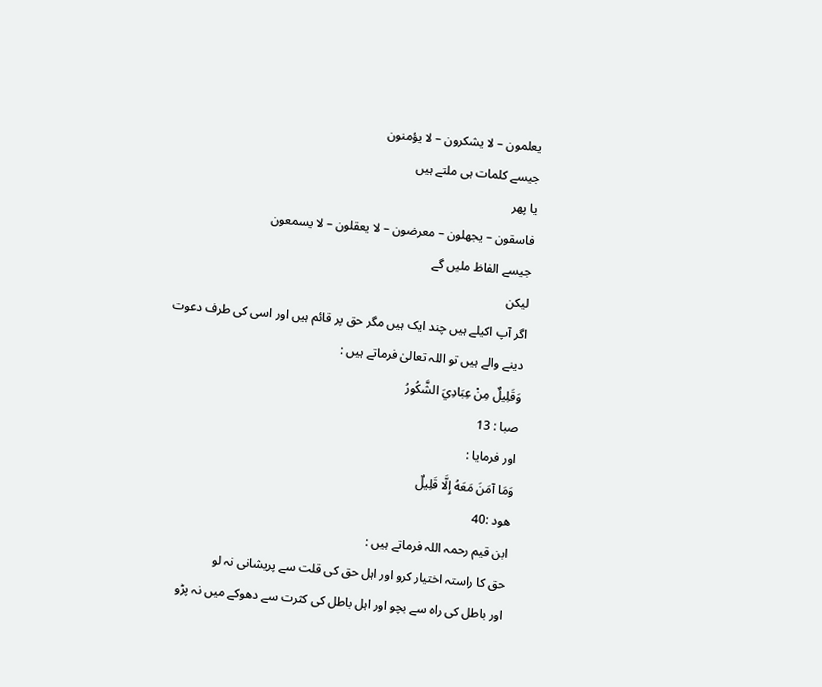يعلمون – لا يشكرون – لا يؤمنون
جیسے کلمات ہی ملتے ہیں
یا پھر
فاسقون – يجهلون – معرضون – لا يعقلون – لا يسمعون
جیسے الفاظ ملیں گے
لیکن
اگر آپ اکیلے ہیں چند ایک ہیں مگر حق پر قائم ہیں اور اسی کی طرف دعوت دینے والے ہیں تو اللہ تعالیٰ فرماتے ہیں :
وَقَلِيلٌ مِنْ عِبَادِيَ الشَّكُورُ
صبا : 13
اور فرمایا :
وَمَا آمَنَ مَعَهُ إِلَّا قَلِيلٌ
هود :40
ابن قیم رحمہ اللہ فرماتے ہیں :
حق کا راستہ اختیار کرو اور اہل حق کی قلت سے پریشانی نہ لو
اور باطل کی راہ سے بچو اور اہل باطل کی کثرت سے دھوکے میں نہ پڑو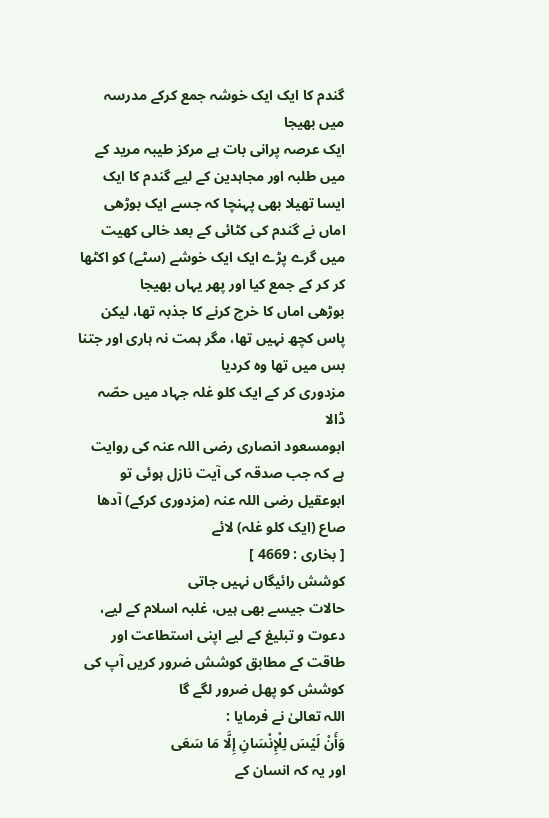گندم کا ایک ایک خوشہ جمع کرکے مدرسہ میں بھیجا
ایک عرصہ پرانی بات ہے مرکز طیبہ مرید کے میں طلبہ اور مجاہدین کے لیے گندم کا ایک ایسا تھیلا بھی پہنچا کہ جسے ایک بوڑھی اماں نے گندم کی کٹائی کے بعد خالی کھیت میں گرے پڑے ایک ایک خوشے (سٹے) کو اکٹھا کر کر کے جمع کیا اور پھر یہاں بھیجا
بوڑھی اماں کا خرچ کرنے کا جذبہ تھا، لیکن پاس کچھ نہیں تھا، مگر ہمت نہ ہاری اور جتنا بس میں تھا وہ کردیا
مزدوری کر کے ایک کلو غلہ جہاد میں حصّہ ڈالا
ابومسعود انصاری رضی اللہ عنہ کی روایت ہے کہ جب صدقہ کی آیت نازل ہوئی تو ابوعقیل رضی اللہ عنہ (مزدوری کرکے) آدھا صاع (ایک کلو غلہ) لائے
[ بخاری : 4669 ]
کوشش رائیگاں نہیں جاتی
حالات جیسے بھی ہیں، غلبہ اسلام کے لیے، دعوت و تبلیغ کے لیے اپنی استطاعت اور طاقت کے مطابق کوشش ضرور کریں آپ کی کوشش کو پھل ضرور لگے گا
اللہ تعالیٰ نے فرمایا :
وَأَنْ لَيْسَ لِلْإِنْسَانِ إِلَّا مَا سَعَى
اور یہ کہ انسان کے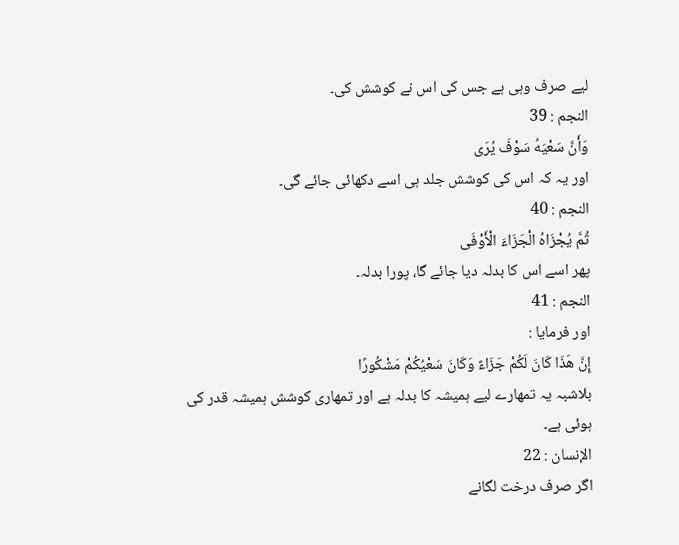لیے صرف وہی ہے جس کی اس نے کوشش کی۔
النجم : 39
وَأَنَّ سَعْيَهُ سَوْفَ يُرَى
اور یہ کہ اس کی کوشش جلد ہی اسے دکھائی جائے گی۔
النجم : 40
ثُمَّ يُجْزَاهُ الْجَزَاءَ الْأَوْفَى
پھر اسے اس کا بدلہ دیا جائے گا، پورا بدلہ۔
النجم : 41
اور فرمایا :
إِنَّ هَذَا كَانَ لَكُمْ جَزَاءً وَكَانَ سَعْيُكُمْ مَشْكُورًا
بلاشبہ یہ تمھارے لیے ہمیشہ کا بدلہ ہے اور تمھاری کوشش ہمیشہ قدر کی ہوئی ہے۔
الإنسان : 22
اگر صرف درخت لگانے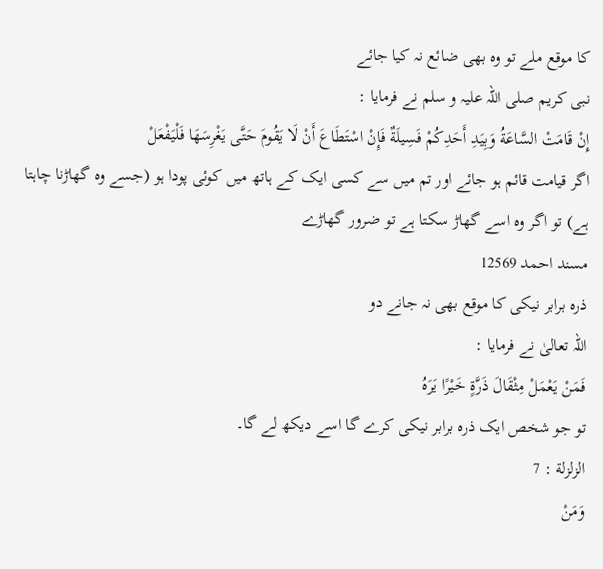کا موقع ملے تو وہ بھی ضائع نہ کیا جائے
نبی کریم صلی اللہ علیہ و سلم نے فرمایا :
إِنْ قَامَتْ السَّاعَةُ وَبِيَدِ أَحَدِكُمْ فَسِيلَةٌ فَإِنْ اسْتَطَاعَ أَنْ لَا يَقُومَ حَتَّى يَغْرِسَهَا فَلْيَفْعَلْ
اگر قیامت قائم ہو جائے اور تم میں سے کسی ایک کے ہاتھ میں کوئی پودا ہو (جسے وہ گھاڑنا چاہتا ہے) تو اگر وہ اسے گھاڑ سکتا ہے تو ضرور گھاڑے
مسند احمد 12569
ذرہ برابر نیکی کا موقع بھی نہ جانے دو
اللہ تعالیٰ نے فرمایا :
فَمَنْ يَعْمَلْ مِثْقَالَ ذَرَّةٍ خَيْرًا يَرَهُ
تو جو شخص ایک ذرہ برابر نیکی کرے گا اسے دیکھ لے گا۔
الزلزلة : 7
وَمَنْ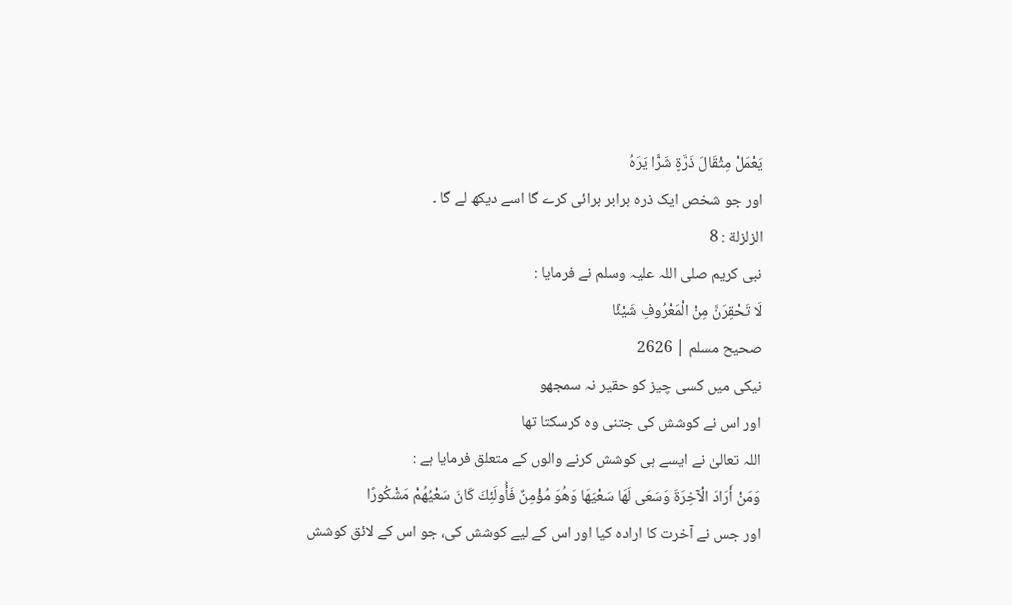يَعْمَلْ مِثْقَالَ ذَرَّةٍ شَرًّا يَرَهُ
اور جو شخص ایک ذرہ برابر برائی کرے گا اسے دیکھ لے گا ۔
الزلزلة : 8
نبی کریم صلی اللہ علیہ وسلم نے فرمایا :
لَا تَحْقِرَنَّ مِنْ الْمَعْرُوفِ شَيْئًا
صحيح مسلم | 2626
نیکی میں کسی چیز کو حقیر نہ سمجھو
اور اس نے کوشش کی جتنی وہ کرسکتا تھا
اللہ تعالیٰ نے ایسے ہی کوشش کرنے والوں کے متعلق فرمایا ہے :
وَمَنْ أَرَادَ الْآخِرَةَ وَسَعَى لَهَا سَعْيَهَا وَهُوَ مُؤْمِنٌ فَأُولَئِكَ كَانَ سَعْيُهُمْ مَشْكُورًا
اور جس نے آخرت کا ارادہ کیا اور اس کے لیے کوشش کی، جو اس کے لائق کوشش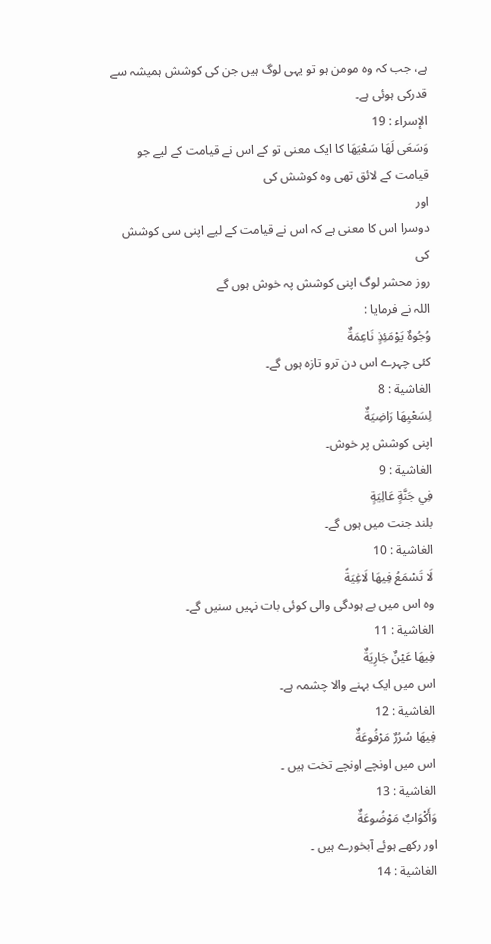ہے، جب کہ وہ مومن ہو تو یہی لوگ ہیں جن کی کوشش ہمیشہ سے قدرکی ہوئی ہے۔
الإسراء : 19
وَسَعَى لَهَا سَعْيَهَا کا ایک معنی تو کے اس نے قیامت کے لیے جو قیامت کے لائق تھی وہ کوشش کی
اور
دوسرا اس کا معنی ہے کہ اس نے قیامت کے لیے اپنی سی کوشش کی
روز محشر لوگ اپنی کوشش پہ خوش ہوں گے
اللہ نے فرمایا :
وُجُوهٌ يَوْمَئِذٍ نَاعِمَةٌ
کئی چہرے اس دن ترو تازہ ہوں گے۔
الغاشية : 8
لِسَعْيِهَا رَاضِيَةٌ
اپنی کوشش پر خوش۔
الغاشية : 9
فِي جَنَّةٍ عَالِيَةٍ
بلند جنت میں ہوں گے۔
الغاشية : 10
لَا تَسْمَعُ فِيهَا لَاغِيَةً
وہ اس میں بے ہودگی والی کوئی بات نہیں سنیں گے۔
الغاشية : 11
فِيهَا عَيْنٌ جَارِيَةٌ
اس میں ایک بہنے والا چشمہ ہے۔
الغاشية : 12
فِيهَا سُرُرٌ مَرْفُوعَةٌ
اس میں اونچے اونچے تخت ہیں ۔
الغاشية : 13
وَأَكْوَابٌ مَوْضُوعَةٌ
اور رکھے ہوئے آبخورے ہیں ۔
الغاشية : 14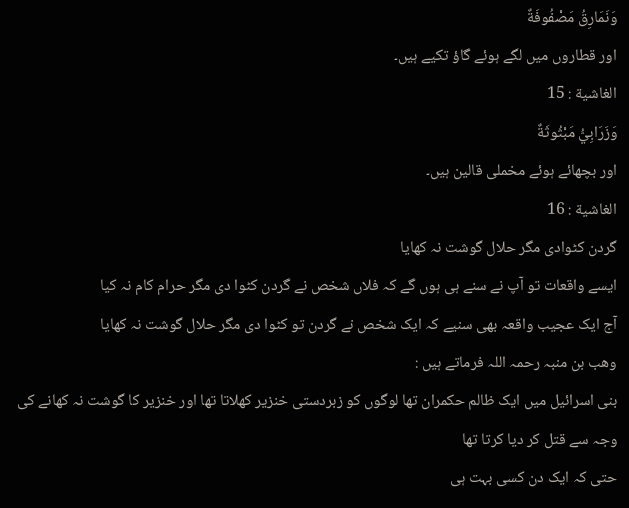وَنَمَارِقُ مَصْفُوفَةٌ
اور قطاروں میں لگے ہوئے گاؤ تکیے ہیں۔
الغاشية : 15
وَزَرَابِيُّ مَبْثُوثَةٌ
اور بچھائے ہوئے مخملی قالین ہیں۔
الغاشية : 16
گردن کٹوادی مگر حلال گوشت نہ کھایا
ایسے واقعات تو آپ نے سنے ہی ہوں گے کہ فلاں شخص نے گردن کٹوا دی مگر حرام کام نہ کیا
آج ایک عجیب واقعہ بھی سنیے کہ ایک شخص نے گردن تو کٹوا دی مگر حلال گوشت نہ کھایا
وھب بن منبہ رحمہ اللہ فرماتے ہیں :
بنی اسرائیل میں ایک ظالم حکمران تھا لوگوں کو زبردستی خنزیر کھلاتا تھا اور خنزير کا گوشت نہ کھانے کی وجہ سے قتل کر دیا کرتا تھا
حتی کہ ایک دن کسی بہت ہی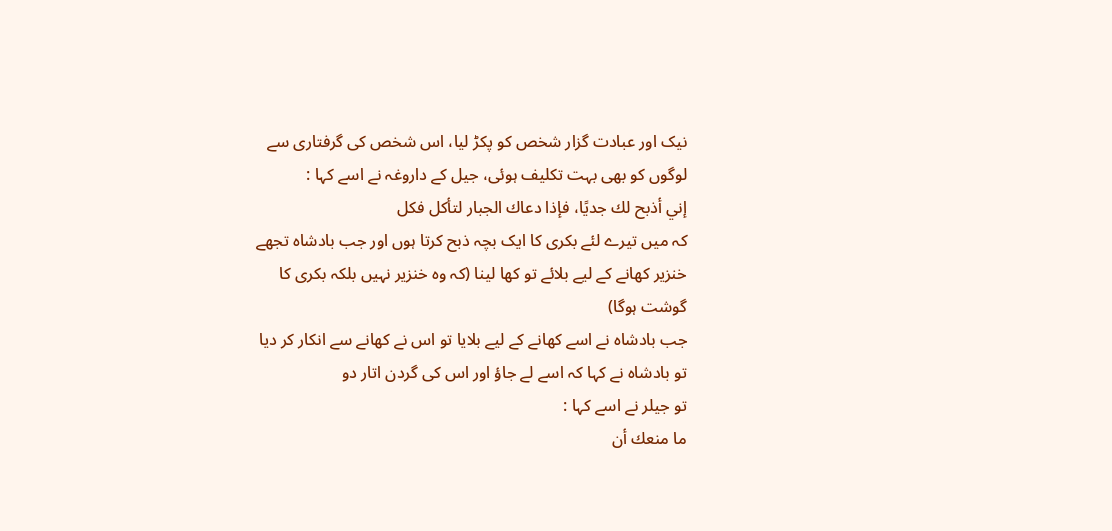نیک اور عبادت گزار شخص کو پکڑ لیا، اس شخص کی گرفتاری سے لوگوں کو بھی بہت تکلیف ہوئی، جیل کے داروغہ نے اسے کہا :
إني أذبح لك جديًا، فإذا دعاك الجبار لتأكل فكل
کہ میں تیرے لئے بکری کا ایک بچہ ذبح کرتا ہوں اور جب بادشاہ تجھے خنزیر کھانے کے لیے بلائے تو کھا لینا (کہ وہ خنزير نہیں بلکہ بکری کا گوشت ہوگا)
جب بادشاہ نے اسے کھانے کے لیے بلایا تو اس نے کھانے سے انکار کر دیا
تو بادشاہ نے کہا کہ اسے لے جاؤ اور اس کی گردن اتار دو
تو جیلر نے اسے کہا :
ما منعك أن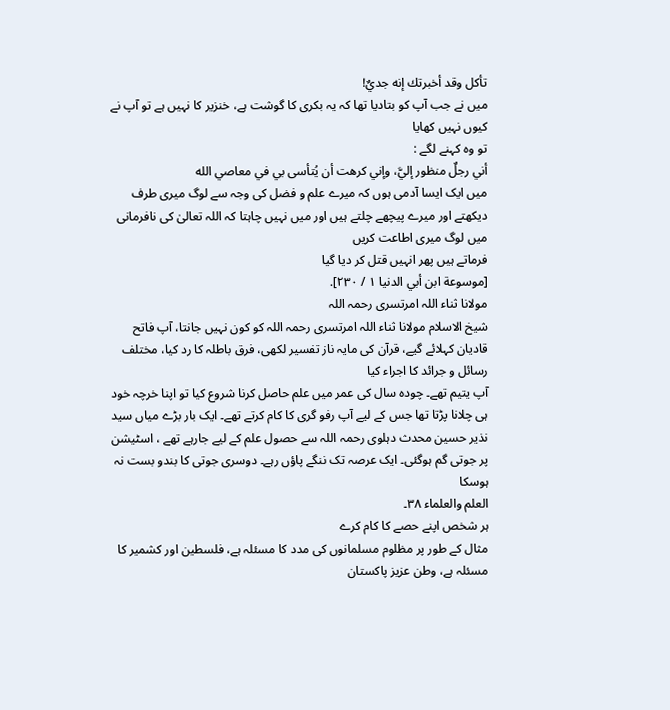تأكل وقد أخبرتك إنه جديٌ!
میں نے جب آپ کو بتادیا تھا کہ یہ بکری کا گوشت ہے، خنزير کا نہیں ہے تو آپ نے کیوں نہیں کھایا
تو وہ کہنے لگے :
أني رجلٌ منظور إليَّ، وإني كرهت أن يُتأسى بي في معاصي الله
میں ایک ایسا آدمی ہوں کہ میرے علم و فضل کی وجہ سے لوگ میری طرف دیکھتے اور میرے پیچھے چلتے ہیں اور میں نہیں چاہتا کہ اللہ تعالیٰ کی نافرمانی میں لوگ میری اطاعت کریں
فرماتے ہیں پھر انہیں قتل کر دیا گیا
[موسوعة ابن أبي الدنيا ١ / ٢٣٠].
مولانا ثناء اللہ امرتسری رحمہ اللہ
شیخ الاسلام مولانا ثناء اللہ امرتسری رحمہ اللہ کو کون نہیں جانتا، آپ فاتح قادیان کہلائے گیے، قرآن کی مایہ ناز تفسیر لکھی، فرق باطلہ کا رد کیا، مختلف رسائل و جرائد کا اجراء کیا
آپ یتیم تھے۔ چودہ سال کی عمر میں علم حاصل کرنا شروع کیا تو اپنا خرچہ خود ہی چلانا پڑتا تھا جس کے لیے آپ رفو گری کا کام کرتے تھے۔ ایک بار بڑے میاں سید نذیر حسین محدث دہلوی رحمہ اللہ سے حصول علم کے لیے جارہے تھے ، اسٹیشن پر جوتی گم ہوگئی۔ ایک عرصہ تک ننگے پاؤں رہے۔ دوسری جوتی کا بندو بست نہ ہوسکا
العلم والعلماء ۳۸۔
ہر شخص اپنے حصے کا کام کرے
مثال کے طور پر مظلوم مسلمانوں کی مدد کا مسئلہ ہے، فلسطین اور کشمیر کا مسئلہ ہے، وطن عزیز پاکستان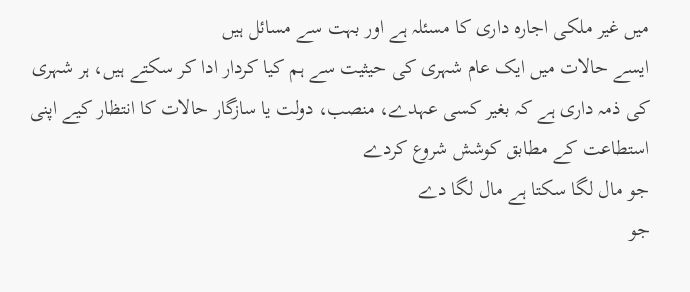میں غیر ملکی اجارہ داری کا مسئلہ ہے اور بہت سے مسائل ہیں
ایسے حالات میں ایک عام شہری کی حیثیت سے ہم کیا کردار ادا کر سکتے ہیں، ہر شہری کی ذمہ داری ہے کہ بغیر کسی عہدے، منصب، دولت یا سازگار حالات کا انتظار کیے اپنی استطاعت کے مطابق کوشش شروع کردے
جو مال لگا سکتا ہے مال لگا دے
جو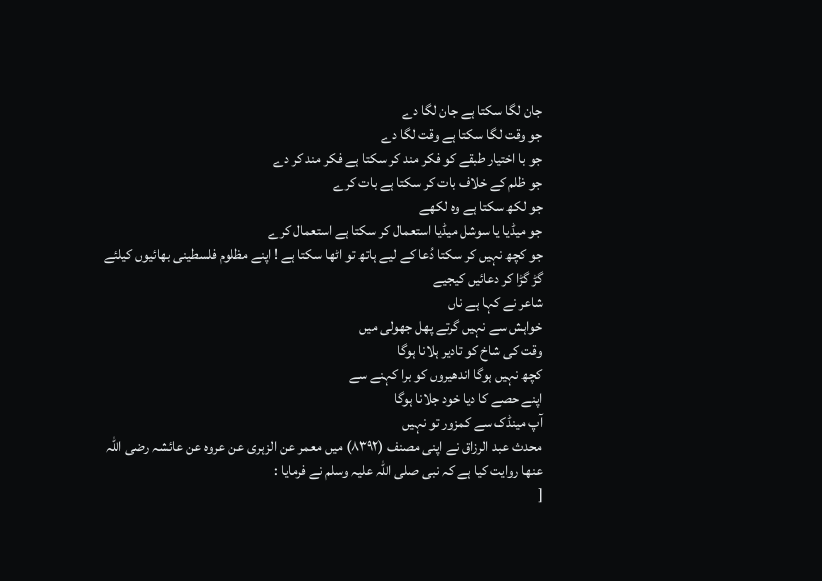جان لگا سکتا ہے جان لگا دے
جو وقت لگا سکتا ہے وقت لگا دے
جو با اختیار طبقے کو فکر مند کر سکتا ہے فکر مند کر دے
جو ظلم کے خلاف بات کر سکتا ہے بات کرے
جو لکھ سکتا ہے وہ لکھے
جو میڈیا یا سوشل میڈیا استعمال کر سکتا ہے استعمال کرے
جو کچھ نہیں کر سکتا دُعا کے لیے ہاتھ تو اٹھا سکتا ہے ! اپنے مظلوم فلسطینی بھائیوں کیلئے گڑ گڑا کر دعائیں کیجیے
شاعر نے کہا ہے ناں
خواہش سے نہیں گرتے پھل جھولی میں
وقت کی شاخ کو تادیر ہلانا ہوگا
کچھ نہیں ہوگا اندھیروں کو برا کہنے سے
اپنے حصے کا دیا خود جلانا ہوگا
آپ مینڈک سے کمزور تو نہیں
محدث عبد الرزاق نے اپنی مصنف (۸۳۹۲) میں معمر عن الزہری عن عروہ عن عائشہ رضی اللہ عنھا روایت کیا ہے کہ نبی صلی اللہ علیہ وسلم نے فرمایا :
[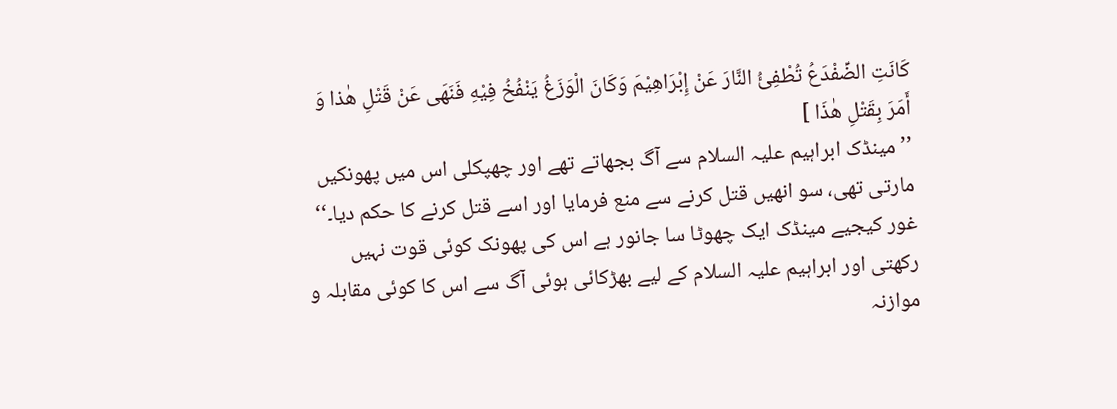كَانَتِ الضِّفْدَعُ تُطْفِئُ النَّارَ عَنْ إِبْرَاهِيْمَ وَكَانَ الْوَزَغُ يَنْفُخُ فِيْهِ فَنَهَی عَنْ قَتْلِ هٰذا وَ أَمَرَ بِقَتْلِ هٰذَا ]
’’مینڈک ابراہیم علیہ السلام سے آگ بجھاتے تھے اور چھپکلی اس میں پھونکیں مارتی تھی، سو انھیں قتل کرنے سے منع فرمایا اور اسے قتل کرنے کا حکم دیا۔‘‘
غور کیجیے مینڈک ایک چھوٹا سا جانور ہے اس کی پھونک کوئی قوت نہیں رکھتی اور ابراہیم علیہ السلام کے لیے بھڑکائی ہوئی آگ سے اس کا کوئی مقابلہ و موازنہ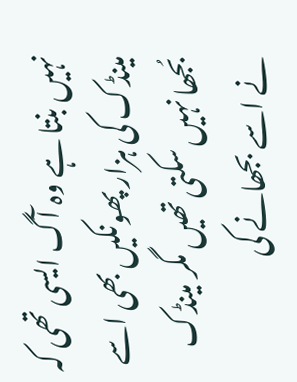نہیں بنتا ہے وہ آگ ایسی تھی کہ مینڈک کی ہزار پھونکیں بھی اسے بُجھا نہیں سکتی تھیں مگر مینڈک نے اسے بجھانے کی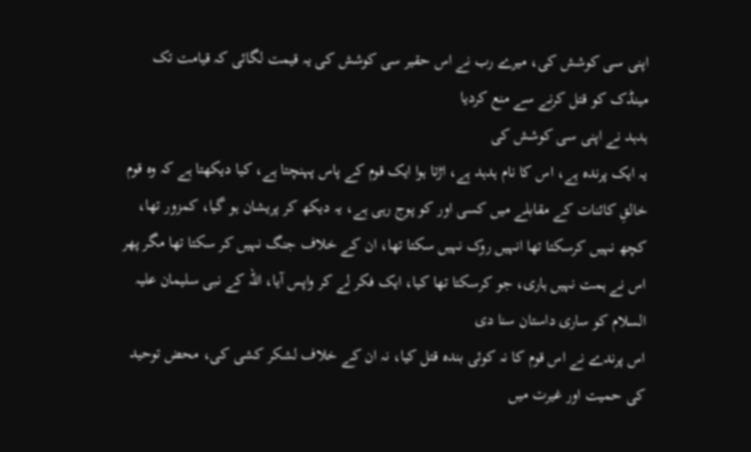اپنی سی کوشش کی، میرے رب نے اس حقیر سی کوشش کی یہ قیمت لگائی کہ قیامت تک مینڈک کو قتل کرنے سے منع کردیا
ہدہد نے اپنی سی کوشش کی
یہ ایک پرندہ ہے، اس کا نام ہدہد ہے، اڑتا ہوا ایک قوم کے پاس پہنچتا ہے، کیا دیکھتا ہے کہ وہ قوم خالقِ کائنات کے مقابلے میں کسی اور کو پوج رہی ہے، یہ دیکھ کر پریشان ہو گیا، کمزور تھا، کچھ نہیں کرسکتا تھا انہیں روک نہیں سکتا تھا، ان کے خلاف جنگ نہیں کر سکتا تھا مگر پھر اس نے ہمت نہیں ہاری، جو کرسکتا تھا کیا، ایک فکر لے کر واپس آیا، اللہ کے نبی سلیمان علیہ السلام کو ساری داستان سنا دی
اس پرندے نے اس قوم کا نہ کوئی بندہ قتل کیا، نہ ان کے خلاف لشکر کشی کی، محض توحید کی حمیت اور غیرت میں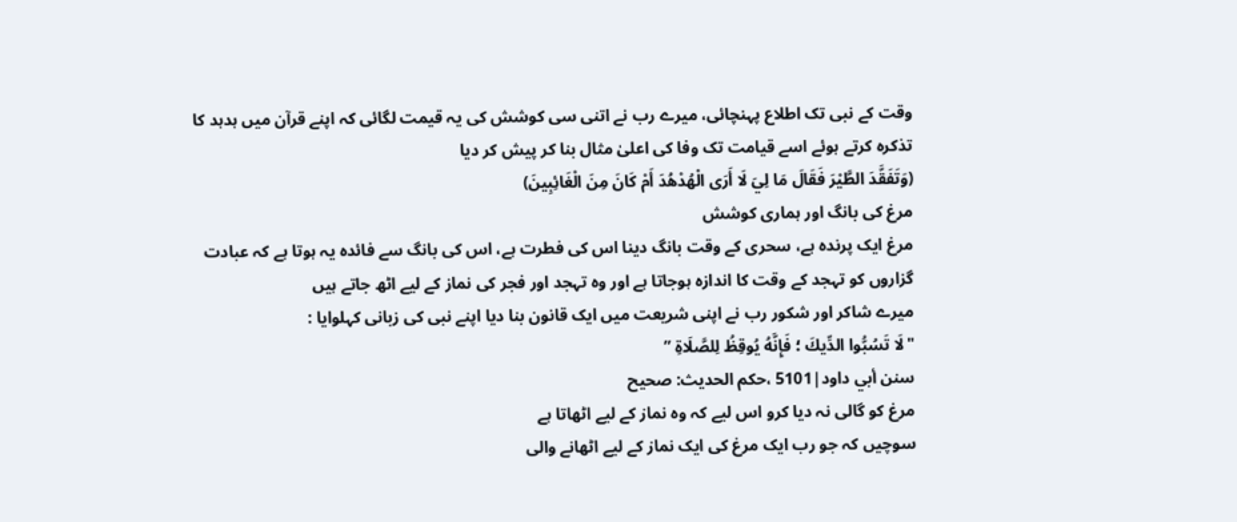وقت کے نبی تک اطلاع پہنچائی، میرے رب نے اتنی سی کوشش کی یہ قیمت لگائی کہ اپنے قرآن میں ہدہد کا تذکرہ کرتے ہوئے اسے قیامت تک وفا کی اعلیٰ مثال بنا کر پیش کر دیا
(وَتَفَقَّدَ الطَّيْرَ فَقَالَ مَا لِيَ لَا أَرَى الْهُدْهُدَ أَمْ كَانَ مِنَ الْغَائِبِينَ)
مرغ کی بانگ اور ہماری کوشش
مرغ ایک پرندہ ہے، سحری کے وقت بانگ دینا اس کی فطرت ہے، اس کی بانگ سے فائدہ یہ ہوتا ہے کہ عبادت گزاروں کو تہجد کے وقت کا اندازہ ہوجاتا ہے اور وہ تہجد اور فجر کی نماز کے لیے اٹھ جاتے ہیں
میرے شاکر اور شکور رب نے اپنی شریعت میں ایک قانون بنا دیا اپنے نبی کی زبانی کہلوایا :
"لَا تَسُبُّوا الدِّيكَ ؛ فَإِنَّهُ يُوقِظُ لِلصَّلَاةِ ”
سنن أبي داود|5101 ،حكم الحديث: صحيح
مرغ کو گالی نہ دیا کرو اس لیے کہ وہ نماز کے لیے اٹھاتا ہے
سوچیں کہ جو رب ایک مرغ کی ایک نماز کے لیے اٹھانے والی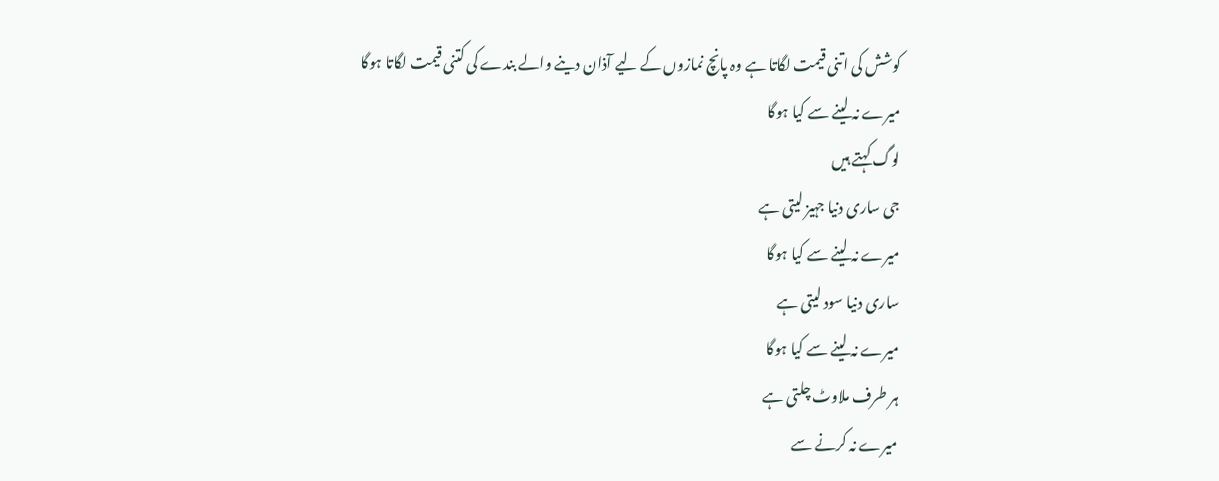کوشش کی اتنی قیمت لگاتا ہے وہ پانچ نمازوں کے لیے آذان دینے والے بندے کی کتنی قیمت لگاتا ہوگا
میرے نہ لینے سے کیا ہوگا
لوگ کہتے ہیں
جی ساری دنیا جہیز لیتی ہے
میرے نہ لینے سے کیا ہوگا
ساری دنیا سود لیتی ہے
میرے نہ لینے سے کیا ہوگا
ہر طرف ملاوٹ چلتی ہے
میرے نہ کرنے سے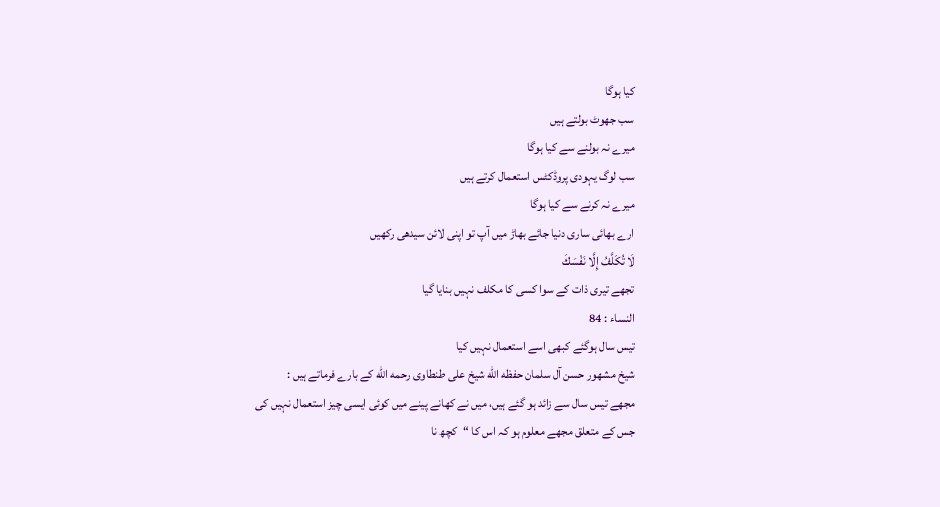کیا ہوگا
سب جھوٹ بولتے ہیں
میرے نہ بولنے سے کیا ہوگا
سب لوگ یہودی پروڈکٹس استعمال کرتے ہیں
میرے نہ کرنے سے کیا ہوگا
ارے بھائی ساری دنیا جائے بھاڑ میں آپ تو اپنی لائن سیدھی رکھیں
لَا تُكَلَّفُ إِلَّا نَفْسَكَ
تجھے تیری ذات کے سوا کسی کا مکلف نہیں بنایا گیا
النساء : 84
تیس سال ہوگئے کبھی اسے استعمال نہیں کیا
شیخ مشهور حسن آل سلمان حفظه الله شیخ علی طنطاوی رحمه الله کے بارے فرماتے ہیں :
مجھے تیس سال سے زائد ہو گئے ہیں، میں نے کھانے پینے میں کوئی ایسی چیز استعمال نہیں کی جس کے متعلق مجھے معلوم ہو کہ اس کا “کچھ نا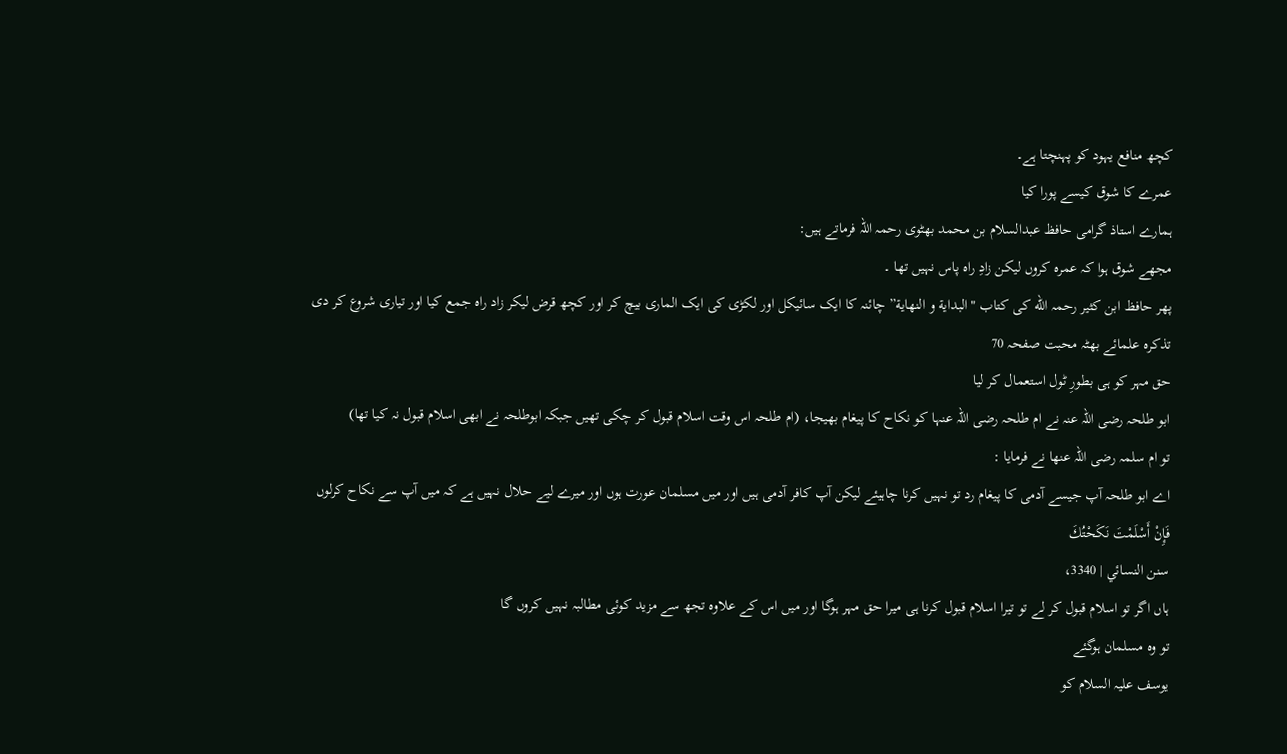کچھ منافع یہود کو پہنچتا ہے۔
عمرے کا شوق کیسے پورا کیا
ہمارے استاذ گرامی حافظ عبدالسلام بن محمد بھٹوی رحمہ اللہ فرماتے ہیں:
مجھے شوق ہوا کہ عمرہ کروں لیکن زادِ راہ پاس نہیں تھا ۔
پھر حافظ ابن کثیر رحمہ الله کی کتاب "البداية و النهاية” چائنہ کا ایک سائیکل اور لکڑی کی ایک الماری بیچ کر اور کچھ قرض لیکر زاد راه جمع کیا اور تیاری شروع کر دی
تذکرہ علمائے بھٹہ محبت صفحہ 70
حق مہر کو ہی بطورِ ٹول استعمال کر لیا
ابو طلحہ رضی اللہ عنہ نے ام طلحہ رضی اللہ عنہا کو نکاح کا پیغام بھیجا، (ام طلحہ اس وقت اسلام قبول کر چکی تھیں جبکہ ابوطلحہ نے ابھی اسلام قبول نہ کیا تھا)
تو ام سلمہ رضی اللہ عنھا نے فرمایا :
اے ابو طلحہ آپ جیسے آدمی کا پیغام رد تو نہیں کرنا چاہیئے لیکن آپ کافر آدمی ہیں اور میں مسلمان عورت ہوں اور میرے لیے حلال نہیں ہے کہ میں آپ سے نکاح کرلوں
فَإِنْ أَسْلَمْتَ نَكَحْتُكَ
سنن النسائي | 3340،
ہاں اگر تو اسلام قبول کر لے تو تیرا اسلام قبول کرنا ہی میرا حق مہر ہوگا اور میں اس کے علاوہ تجھ سے مزید کوئی مطالبہ نہیں کروں گا
تو وہ مسلمان ہوگئے
یوسف علیہ السلام کو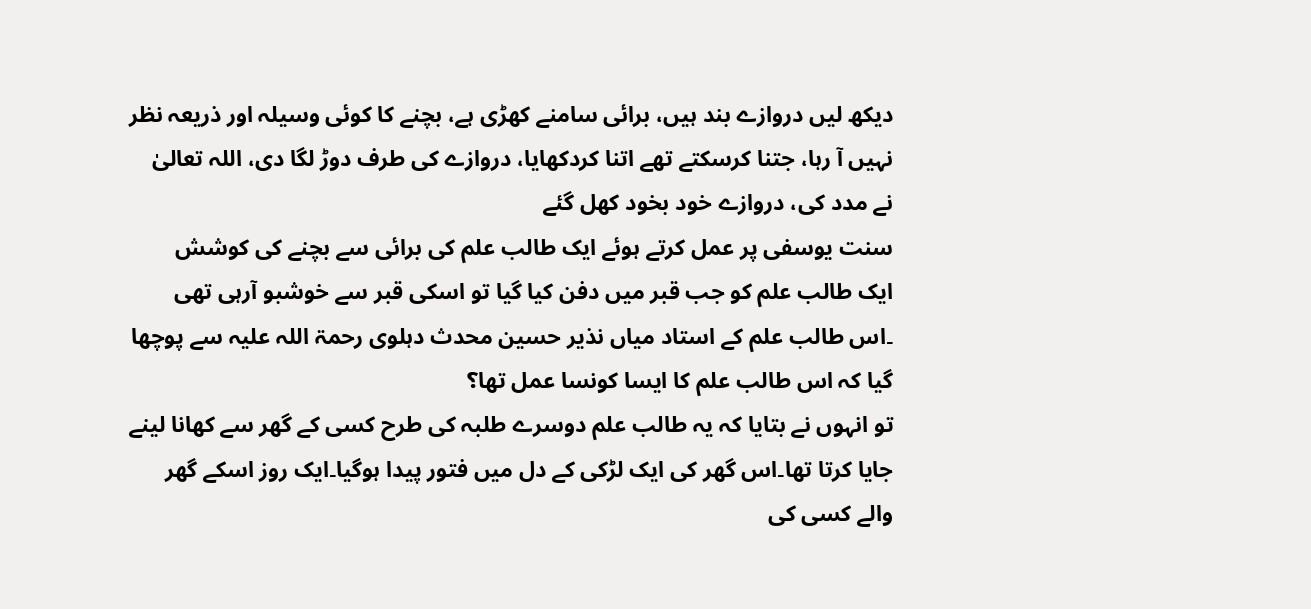دیکھ لیں دروازے بند ہیں، برائی سامنے کھڑی ہے، بچنے کا کوئی وسیلہ اور ذریعہ نظر نہیں آ رہا، جتنا کرسکتے تھے اتنا کردکھایا، دروازے کی طرف دوڑ لگا دی، اللہ تعالیٰ نے مدد کی، دروازے خود بخود کھل گئے
سنت یوسفی پر عمل کرتے ہوئے ایک طالب علم کی برائی سے بچنے کی کوشش
ایک طالب علم کو جب قبر میں دفن کیا گیا تو اسکی قبر سے خوشبو آرہی تھی ۔اس طالب علم کے استاد میاں نذیر حسین محدث دہلوی رحمۃ اللہ علیہ سے پوچھا گیا کہ اس طالب علم کا ایسا کونسا عمل تھا؟
تو انہوں نے بتایا کہ یہ طالب علم دوسرے طلبہ کی طرح کسی کے گھر سے کھانا لینے جایا کرتا تھا۔اس گھر کی ایک لڑکی کے دل میں فتور پیدا ہوگیا۔ایک روز اسکے گھر والے کسی کی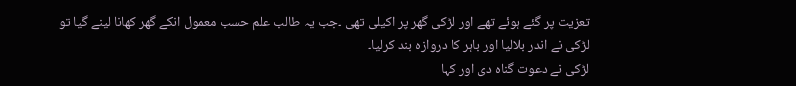تعزیت پر گئے ہوئے تھے اور لڑکی گھر پر اکیلی تھی ۔جب یہ طالب علم حسب معمول انکے گھر کھانا لینے گیا تو لڑکی نے اندر بلالیا اور باہر کا دروازہ بند کرلیا۔
لڑکی نے دعوت گناہ دی اور کہا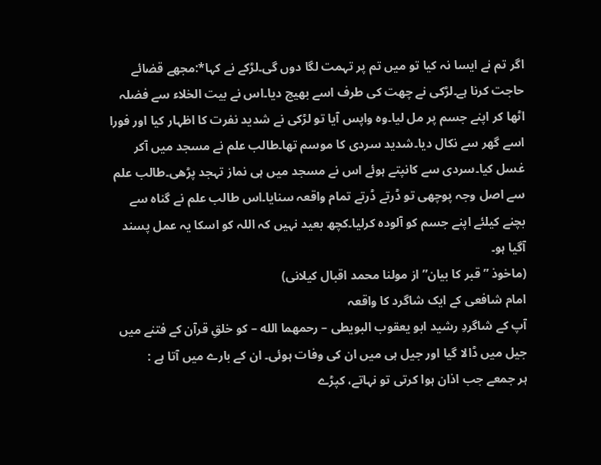اگر تم نے ایسا نہ کیا تو میں تم پر تہمت لگا دوں گی۔لڑکے نے کہا*:مجھے قضائے حاجت کرنا ہے۔لڑکی نے چھت کی طرف اسے بھیج دیا۔اس نے بیت الخلاء سے فضلہ اٹھا کر اپنے جسم پر مل لیا۔وہ واپس آیا تو لڑکی نے شدید نفرت کا اظہار کیا اور فورا اسے گھر سے نکال دیا۔شدید سردی کا موسم تھا۔طالب علم نے مسجد میں آکر غسل کیا۔سردی سے کانپتے ہوئے اس نے مسجد میں ہی نماز تہجد پڑھی۔طالب علم سے اصل وجہ پوچھی تو ڈرتے ڈرتے تمام واقعہ سنایا۔اس طالب علم نے گناہ سے بچنے کیلئے اپنے جسم کو آلودہ کرلیا۔کچھ بعید نہیں کہ اللہ کو اسکا یہ عمل پسند آگیا ہو۔
(ماخوذ ”قبر کا بیان”از مولنا محمد اقبال کیلانی)
امام شافعی کے ایک شاگرد کا واقعہ
آپ کے شاگردِ رشید ابو یعقوب البويطی – رحمهما الله – کو خلقِ قرآن کے فتنے میں جیل میں ڈالا گیا اور جیل ہی میں ان کی وفات ہوئی۔ ان کے بارے میں آتا ہے :
ہر جمعے جب اذان ہوا کرتی تو نہاتے، کپڑے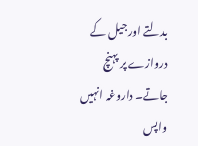بدلتے اور جیل کے دروازے پر پہنچ جاتے۔ داروغہ انہیں واپس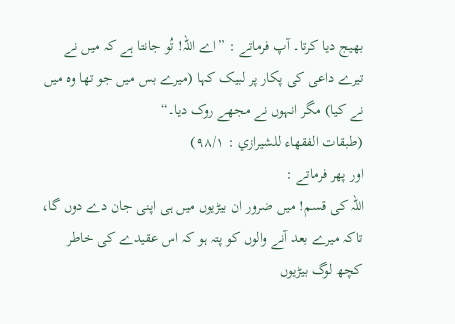بھیج دیا کرتا۔ آپ فرماتے : ”اے اللہ! تُو جانتا ہے کہ میں نے تیرے داعی کی پکار پر لبیک کہا (میرے بس میں جو تھا وہ میں نے کیا) مگر انہوں نے مجھے روک دیا۔“
(طبقات الفقهاء للشيرازي : ٩٨/١)
اور پھر فرماتے :
اللہ کی قسم! میں ضرور ان بیڑیوں میں ہی اپنی جان دے دوں گا، تاکہ میرے بعد آنے والوں کو پتہ ہو کہ اس عقیدے کی خاطر کچھ لوگ بیڑیوں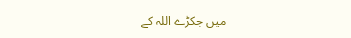میں جکڑے اللہ کے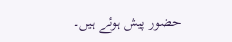حضور پیش ہوئے ہیں۔